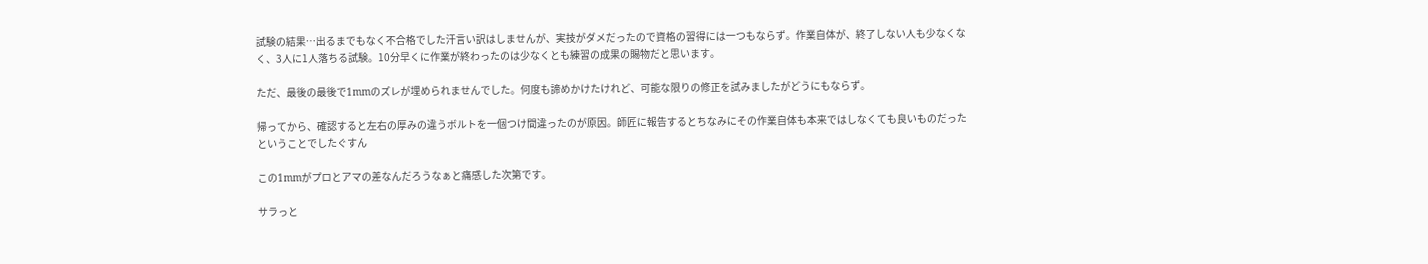試験の結果…出るまでもなく不合格でした汗言い訳はしませんが、実技がダメだったので資格の習得には一つもならず。作業自体が、終了しない人も少なくなく、3人に1人落ちる試験。10分早くに作業が終わったのは少なくとも練習の成果の賜物だと思います。

ただ、最後の最後で1mmのズレが埋められませんでした。何度も諦めかけたけれど、可能な限りの修正を試みましたがどうにもならず。

帰ってから、確認すると左右の厚みの違うボルトを一個つけ間違ったのが原因。師匠に報告するとちなみにその作業自体も本来ではしなくても良いものだったということでしたぐすん

この1mmがプロとアマの差なんだろうなぁと痛感した次第です。

サラっと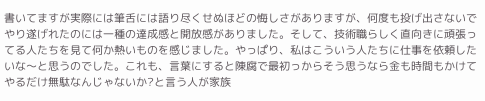書いてますが実際には筆舌には語り尽くせぬほどの悔しさがありますが、何度も投げ出さないでやり遂げれたのには一種の達成感と開放感がありました。そして、技術職らしく直向きに頑張ってる人たちを見て何か熱いものを感じました。やっぱり、私はこういう人たちに仕事を依頼したいな〜と思うのでした。これも、言葉にすると陳腐で最初っからそう思うなら金も時間もかけてやるだけ無駄なんじゃないか?と言う人が家族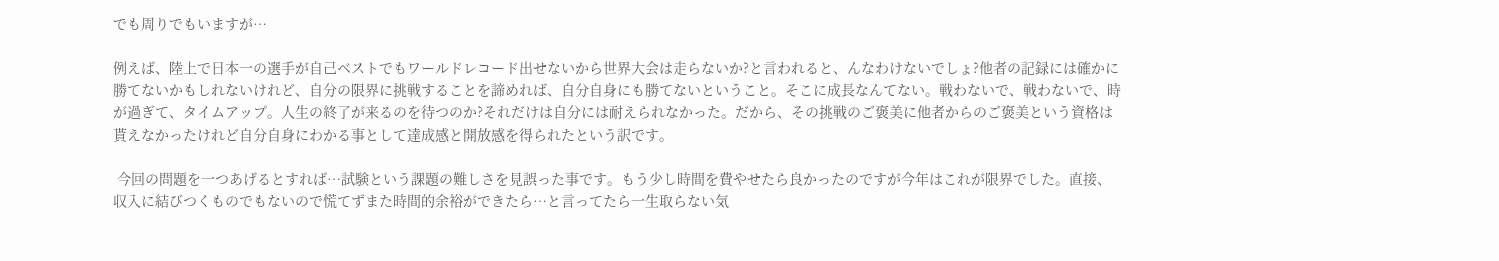でも周りでもいますが…

例えば、陸上で日本一の選手が自己ベストでもワールドレコード出せないから世界大会は走らないか?と言われると、んなわけないでしょ?他者の記録には確かに勝てないかもしれないけれど、自分の限界に挑戦することを諦めれば、自分自身にも勝てないということ。そこに成長なんてない。戦わないで、戦わないで、時が過ぎて、タイムアップ。人生の終了が来るのを待つのか?それだけは自分には耐えられなかった。だから、その挑戦のご褒美に他者からのご褒美という資格は貰えなかったけれど自分自身にわかる事として達成感と開放感を得られたという訳です。

 今回の問題を一つあげるとすれば…試験という課題の難しさを見誤った事です。もう少し時間を費やせたら良かったのですが今年はこれが限界でした。直接、収入に結びつくものでもないので慌てずまた時間的余裕ができたら…と言ってたら一生取らない気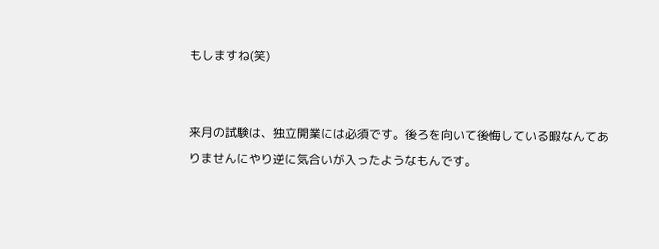もしますね(笑)


来月の試験は、独立開業には必須です。後ろを向いて後悔している暇なんてありませんにやり逆に気合いが入ったようなもんです。